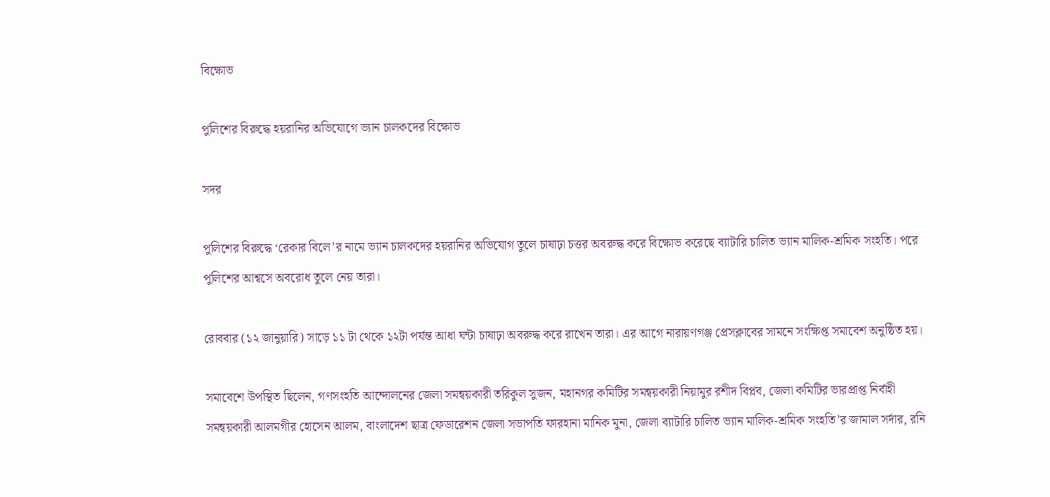বিক্ষোভ

পুলিশের বিরুদ্ধে হয়রানির অভিযোগে ভ্যান চালকদের বিক্ষোভ

সদর

পুলিশের বিরুদ্ধে ‘রেকার বিলে’র নামে ভ্যান চালকদের হয়রানির অভিযোগ তুলে চাষাঢ়া চত্তর অবরুদ্ধ করে বিক্ষোভ করেছে ব্যাটারি চালিত ভ্যান মালিক-শ্রমিক সংহতি। পরে পুলিশের আশ্বসে অবরোধ তুলে নেয় তারা।

রোববার (১২ জানুয়ারি) সাড়ে ১১ টা থেকে ১২টা পর্যন্ত আধা ঘন্টা চাষাঢ়া অবরুদ্ধ করে রাখেন তারা। এর আগে নারায়ণগঞ্জ প্রেসক্লাবের সামনে সংক্ষিপ্ত সমাবেশ অনুষ্ঠিত হয়।

সমাবেশে উপস্থিত ছিলেন, গণসংহতি আন্দোলনের জেলা সমন্বয়কারী তরিকুল সুজন, মহানগর কমিটির সমন্বয়কারী নিয়ামুর রশীদ বিপ্লব, জেলা কমিটির ভারপ্রাপ্ত নির্বাহী সমন্বয়কারী আলমগীর হোসেন আলম, বাংলাদেশ ছাত্র ফেডারেশন জেলা সভাপতি ফারহানা মানিক মুনা, জেলা ব্যাটারি চালিত ভ্যান মালিক-শ্রমিক সংহতি’র জামাল সর্দার, রনি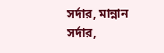সর্দার, মান্নান সর্দার,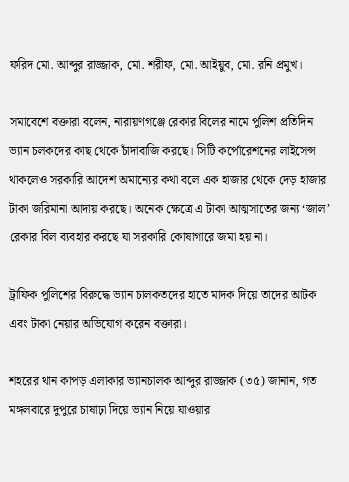ফরিদ মো. আব্দুর রাজ্জাক, মো. শরীফ, মো. আইয়ুব, মো. রনি প্রমুখ।

সমাবেশে বক্তারা বলেন, নারায়ণগঞ্জে রেকার বিলের নামে পুলিশ প্রতিদিন ভ্যান চলকদের কাছ থেকে চাঁদাবাজি করছে। সিটি কর্পোরেশনের লাইসেন্স থাকলেও সরকারি আদেশ অমান্যের কথা বলে এক হাজার থেকে দেড় হাজার টাকা জরিমানা আদায় করছে। অনেক ক্ষেত্রে এ টাকা আত্মসাতের জন্য ‘জাল’ রেকার বিল ব্যবহার করছে যা সরকারি কোষাগারে জমা হয় না।

ট্রাফিক পুলিশের বিরুদ্ধে ভ্যান চালকতদের হাতে মাদক দিয়ে তাদের আটক এবং টাকা নেয়ার অভিযোগ করেন বক্তারা।

শহরের থান কাপড় এলাকার ভ্যানচালক আব্দুর রাজ্জাক (৩৫) জানান, গত মঙ্গলবারে দুপুরে চাষাঢ়া দিয়ে ভ্যান নিয়ে যাওয়ার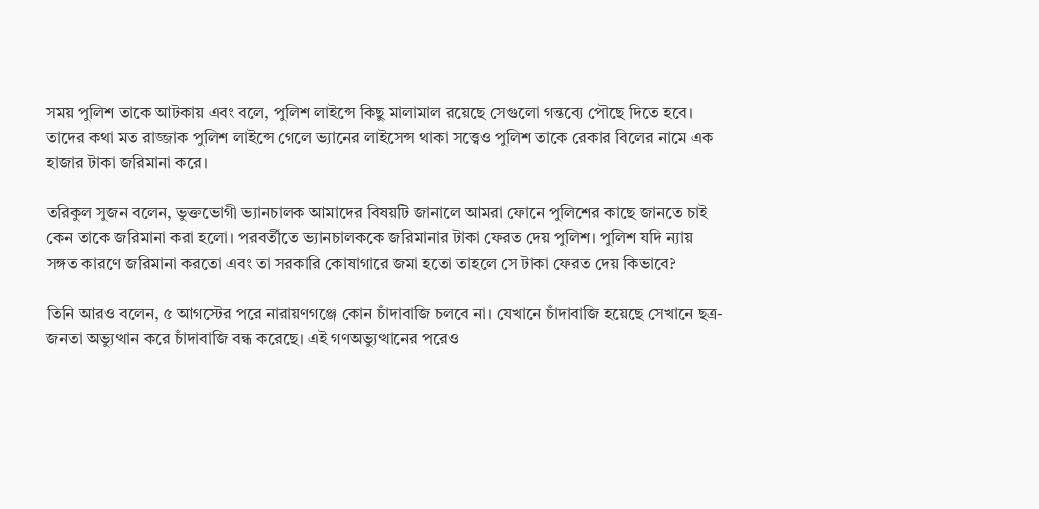সময় পুলিশ তাকে আটকায় এবং বলে, পুলিশ লাইন্সে কিছু মালামাল রয়েছে সেগুলো গন্তব্যে পৌছে দিতে হবে। তাদের কথা মত রাজ্জাক পুলিশ লাইন্সে গেলে ভ্যানের লাইসেন্স থাকা সত্ত্বেও পুলিশ তাকে রেকার বিলের নামে এক হাজার টাকা জরিমানা করে।

তরিকুল সুজন বলেন, ভুক্তভোগী ভ্যানচালক আমাদের বিষয়টি জানালে আমরা ফোনে পুলিশের কাছে জানতে চাই কেন তাকে জরিমানা করা হলো। পরবর্তীতে ভ্যানচালককে জরিমানার টাকা ফেরত দেয় পুলিশ। পুলিশ যদি ন্যায় সঙ্গত কারণে জরিমানা করতো এবং তা সরকারি কোষাগারে জমা হতো তাহলে সে টাকা ফেরত দেয় কিভাবে?

তিনি আরও বলেন, ৫ আগস্টের পরে নারায়ণগঞ্জে কোন চাঁদাবাজি চলবে না। যেখানে চাঁদাবাজি হয়েছে সেখানে ছত্র-জনতা অভ্যুত্থান করে চাঁদাবাজি বন্ধ করেছে। এই গণঅভ্যুত্থানের পরেও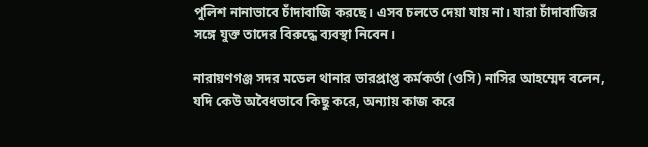পুলিশ নানাভাবে চাঁদাবাজি করছে। এসব চলতে দেয়া যায় না। যারা চাঁদাবাজির সঙ্গে যুক্ত তাদের বিরুদ্ধে ব্যবস্থা নিবেন।

নারায়ণগঞ্জ সদর মডেল থানার ভারপ্রাপ্ত কর্মকর্তা (ওসি) নাসির আহম্মেদ বলেন, যদি কেউ অবৈধভাবে কিছু করে, অন্যায় কাজ করে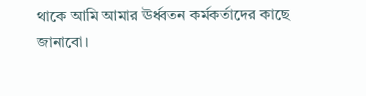থাকে আমি আমার ঊর্ধ্বতন কর্মকর্তাদের কাছে জানাবো।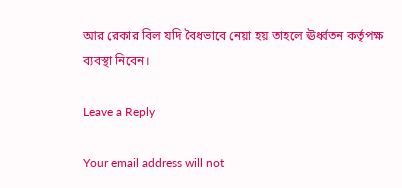আর রেকার বিল যদি বৈধভাবে নেয়া হয় তাহলে ঊর্ধ্বতন কর্তৃপক্ষ ব্যবস্থা নিবেন।

Leave a Reply

Your email address will not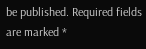be published. Required fields are marked *